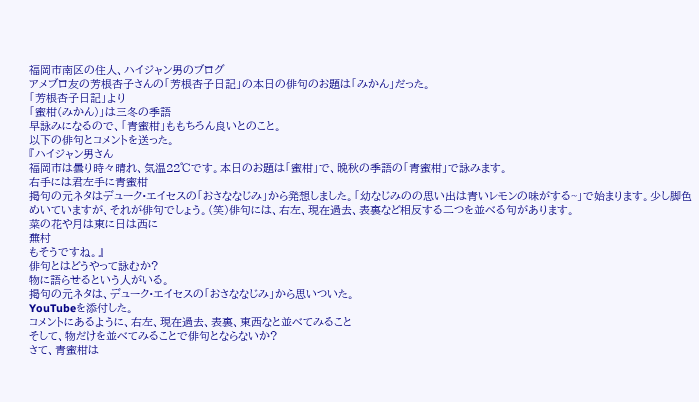福岡市南区の住人、ハイジャン男のブログ
アメブロ友の芳根杏子さんの「芳根杏子日記」の本日の俳句のお題は「みかん」だった。
「芳根杏子日記」より
「蜜柑(みかん)」は三冬の季語
早詠みになるので、「青蜜柑」ももちろん良いとのこと。
以下の俳句とコメントを送った。
『ハイジャン男さん
福岡市は曇り時々晴れ、気温22℃です。本日のお題は「蜜柑」で、晩秋の季語の「青蜜柑」で詠みます。
右手には君左手に青蜜柑
掲句の元ネタはデューク•エイセスの「おさななじみ」から発想しました。「幼なじみのの思い出は青いレモンの味がする~」で始まります。少し脚色めいていますが、それが俳句でしょう。(笑)俳句には、右左、現在過去、表裏など相反する二つを並べる句があります。
菜の花や月は東に日は西に
蕪村
もそうですね。』
俳句とはどうやって詠むか?
物に語らせるという人がいる。
掲句の元ネタは、デューク•エイセスの「おさななじみ」から思いついた。
YouTubeを添付した。
コメントにあるように、右左、現在過去、表裏、東西なと並べてみること
そして、物だけを並べてみることで俳句とならないか?
さて、青蜜柑は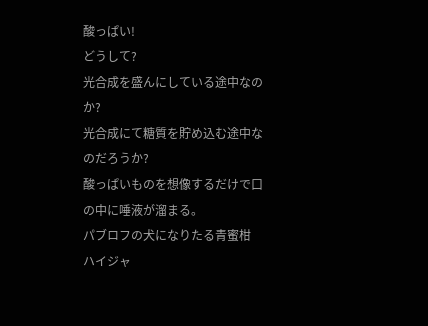酸っぱい!
どうして?
光合成を盛んにしている途中なのか?
光合成にて糖質を貯め込む途中なのだろうか?
酸っぱいものを想像するだけで口の中に唾液が溜まる。
パブロフの犬になりたる青蜜柑
ハイジャ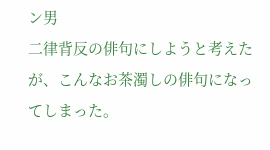ン男
二律背反の俳句にしようと考えたが、こんなお茶濁しの俳句になってしまった。